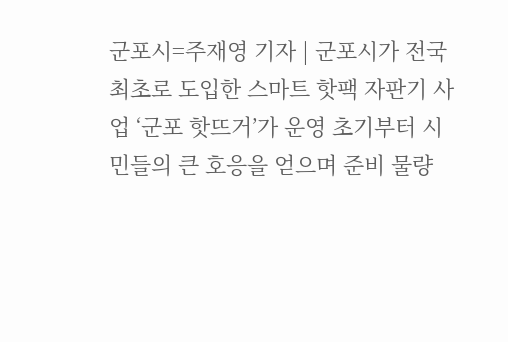군포시=주재영 기자 | 군포시가 전국 최초로 도입한 스마트 핫팩 자판기 사업 ‘군포 핫뜨거’가 운영 초기부터 시민들의 큰 호응을 얻으며 준비 물량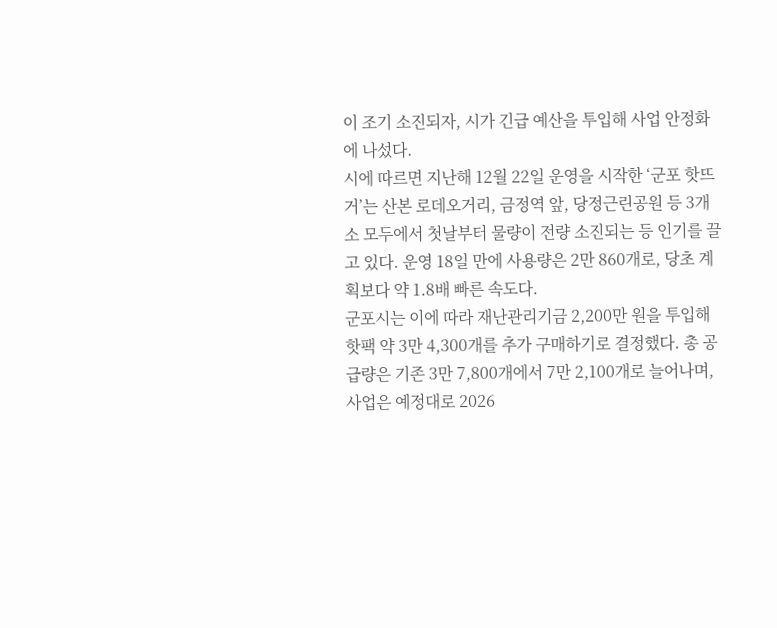이 조기 소진되자, 시가 긴급 예산을 투입해 사업 안정화에 나섰다.
시에 따르면 지난해 12월 22일 운영을 시작한 ‘군포 핫뜨거’는 산본 로데오거리, 금정역 앞, 당정근린공원 등 3개소 모두에서 첫날부터 물량이 전량 소진되는 등 인기를 끌고 있다. 운영 18일 만에 사용량은 2만 860개로, 당초 계획보다 약 1.8배 빠른 속도다.
군포시는 이에 따라 재난관리기금 2,200만 원을 투입해 핫팩 약 3만 4,300개를 추가 구매하기로 결정했다. 총 공급량은 기존 3만 7,800개에서 7만 2,100개로 늘어나며, 사업은 예정대로 2026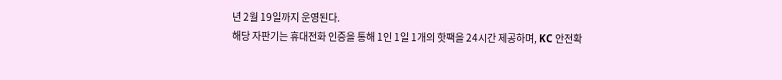년 2월 19일까지 운영된다.
해당 자판기는 휴대전화 인증을 통해 1인 1일 1개의 핫팩을 24시간 제공하며, KC 안전확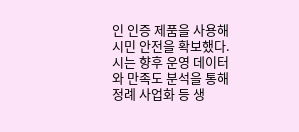인 인증 제품을 사용해 시민 안전을 확보했다. 시는 향후 운영 데이터와 만족도 분석을 통해 정례 사업화 등 생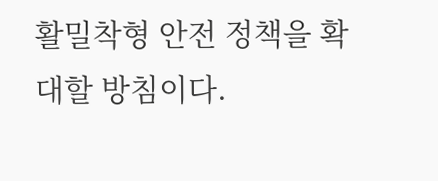활밀착형 안전 정책을 확대할 방침이다.